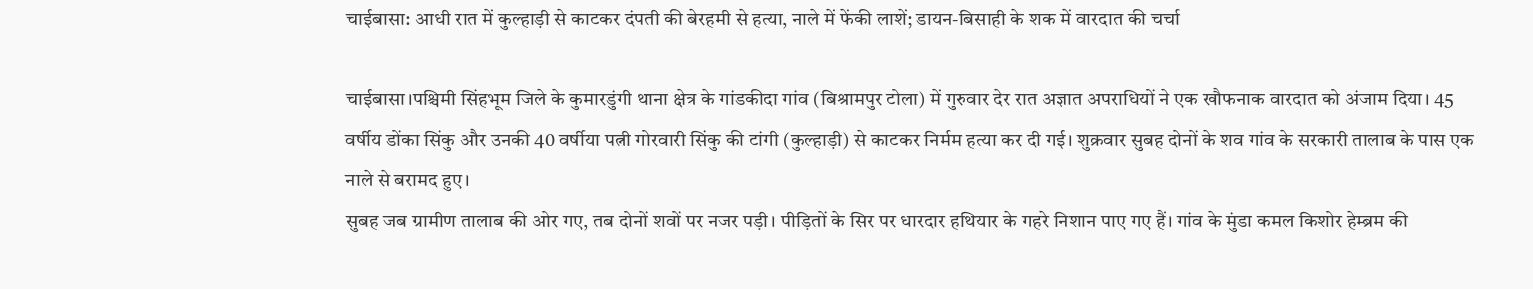चाईबासा: आधी रात में कुल्हाड़ी से काटकर दंपती की बेरहमी से हत्या, नाले में फेंकी लाशें; डायन-बिसाही के शक में वारदात की चर्चा

चाईबासा।पश्चिमी सिंहभूम जिले के कुमारडुंगी थाना क्षेत्र के गांडकीदा गांव (बिश्रामपुर टोला) में गुरुवार देर रात अज्ञात अपराधियों ने एक खौफनाक वारदात को अंजाम दिया। 45 वर्षीय डोंका सिंकु और उनकी 40 वर्षीया पत्नी गोरवारी सिंकु की टांगी (कुल्हाड़ी) से काटकर निर्मम हत्या कर दी गई। शुक्रवार सुबह दोनों के शव गांव के सरकारी तालाब के पास एक नाले से बरामद हुए।
सुबह जब ग्रामीण तालाब की ओर गए, तब दोनों शवों पर नजर पड़ी। पीड़ितों के सिर पर धारदार हथियार के गहरे निशान पाए गए हैं। गांव के मुंडा कमल किशोर हेम्ब्रम की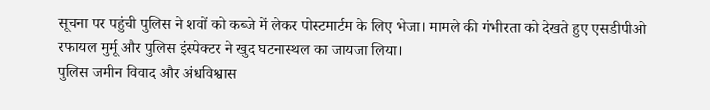सूचना पर पहुंची पुलिस ने शवों को कब्जे में लेकर पोस्टमार्टम के लिए भेजा। मामले की गंभीरता को देखते हुए एसडीपीओ रफायल मुर्मू और पुलिस इंस्पेक्टर ने खुद घटनास्थल का जायजा लिया।
पुलिस जमीन विवाद और अंधविश्वास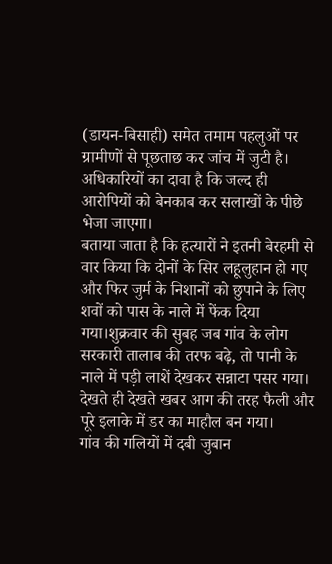(डायन-बिसाही) समेत तमाम पहलुओं पर ग्रामीणों से पूछताछ कर जांच में जुटी है। अधिकारियों का दावा है कि जल्द ही आरोपियों को बेनकाब कर सलाखों के पीछे भेजा जाएगा।
बताया जाता है कि हत्यारों ने इतनी बेरहमी से वार किया कि दोनों के सिर लहूलुहान हो गए और फिर जुर्म के निशानों को छुपाने के लिए शवों को पास के नाले में फेंक दिया गया।शुक्रवार की सुबह जब गांव के लोग सरकारी तालाब की तरफ बढ़े, तो पानी के नाले में पड़ी लाशें देखकर सन्नाटा पसर गया। देखते ही देखते खबर आग की तरह फैली और पूरे इलाके में डर का माहौल बन गया।
गांव की गलियों में दबी जुबान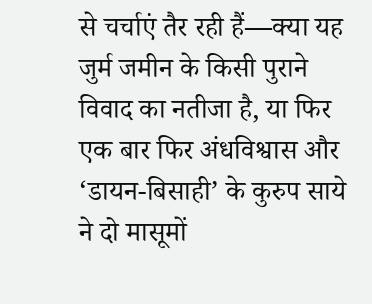से चर्चाएं तैर रही हैं—क्या यह जुर्म जमीन के किसी पुराने विवाद का नतीजा है, या फिर एक बार फिर अंधविश्वास और ‘डायन-बिसाही’ के कुरुप साये ने दो मासूमों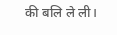की बलि ले ली।